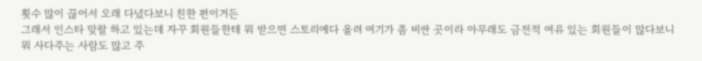횟수 많이 끊어서 오래 다녔다보니 친한 편이거든
그래서 인스타 맞팔 하고 있는데 자꾸 회원들한테 뭐 받으면 스토리에다 올려 여기가 좀 비싼 곳이라 아무래도 금전적 여유 있는 회원들이 많다보니 뭐 사다주는 사람도 많고 주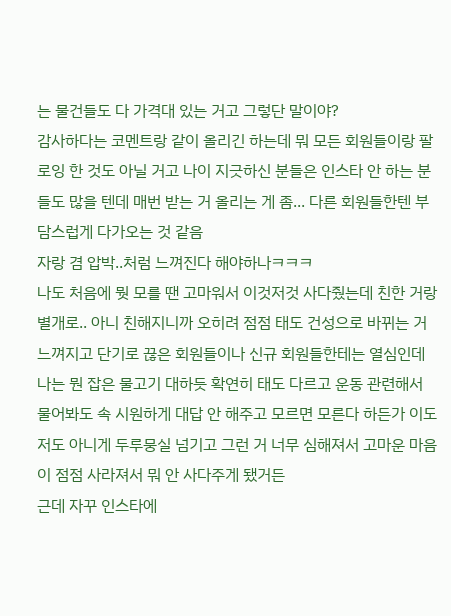는 물건들도 다 가격대 있는 거고 그렇단 말이야?
감사하다는 코멘트랑 같이 올리긴 하는데 뭐 모든 회원들이랑 팔로잉 한 것도 아닐 거고 나이 지긋하신 분들은 인스타 안 하는 분들도 많을 텐데 매번 받는 거 올리는 게 좀... 다른 회원들한텐 부담스럽게 다가오는 것 같음
자랑 겸 압박..처럼 느껴진다 해야하나ㅋㅋㅋ
나도 처음에 뭣 모를 땐 고마워서 이것저것 사다줬는데 친한 거랑 별개로.. 아니 친해지니까 오히려 점점 태도 건성으로 바뀌는 거 느껴지고 단기로 끊은 회원들이나 신규 회원들한테는 열심인데 나는 뭔 잡은 물고기 대하듯 확연히 태도 다르고 운동 관련해서 물어봐도 속 시원하게 대답 안 해주고 모르면 모른다 하든가 이도저도 아니게 두루뭉실 넘기고 그런 거 너무 심해져서 고마운 마음이 점점 사라져서 뭐 안 사다주게 됐거든
근데 자꾸 인스타에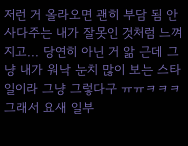저런 거 올라오면 괜히 부담 됨 안 사다주는 내가 잘못인 것처럼 느껴지고... 당연히 아닌 거 앎 근데 그냥 내가 워낙 눈치 많이 보는 스타일이라 그냥 그렇다구 ㅠㅠㅋㅋㅋ 그래서 요새 일부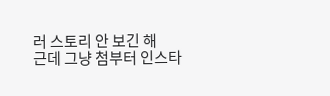러 스토리 안 보긴 해
근데 그냥 첨부터 인스타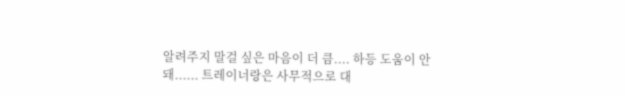알려주지 말걸 싶은 마음이 더 큼.... 하등 도움이 안 돼...... 트레이너랑은 사무적으로 대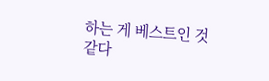하는 게 베스트인 것 같다